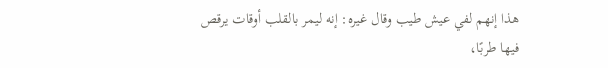هذا إنهم لفي عيش طيب وقال غيره: إنه ليمر بالقلب أوقات يرقص فيها طربًا،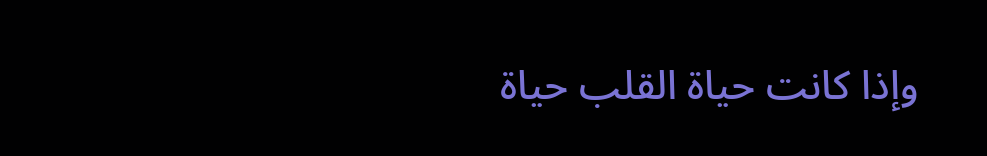وإذا كانت حياة القلب حياة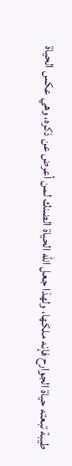طيبة تبعته حياة الجوارح فإنه ملكها، ولهذا جعل الله الحياة الضنك لمن أعرض عن ذكره، وهي عكس الحياة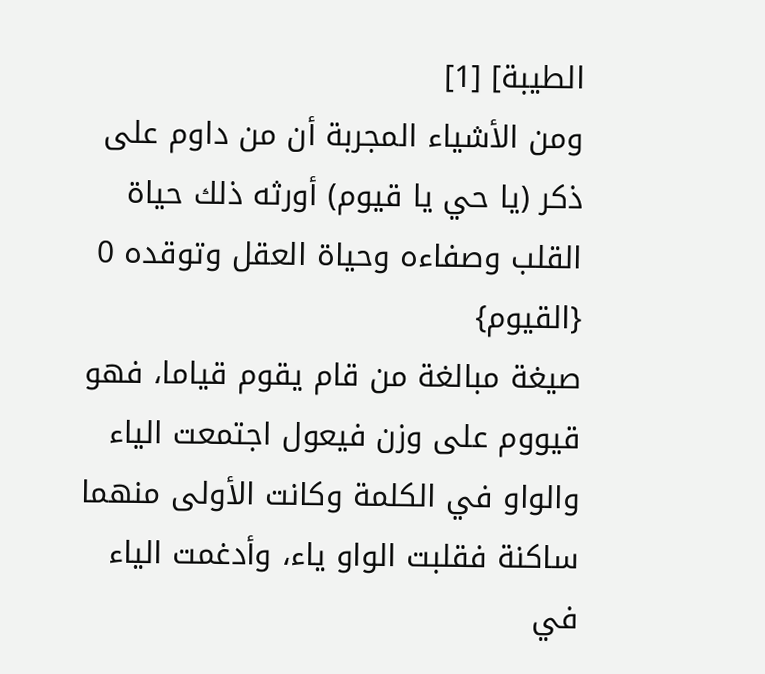الطيبة] [1]
ومن الأشياء المجربة أن من داوم على ذكر (يا حي يا قيوم) أورثه ذلك حياة القلب وصفاءه وحياة العقل وتوقده 0
{القيوم}
صيغة مبالغة من قام يقوم قياما، فهو قيووم على وزن فيعول اجتمعت الياء والواو في الكلمة وكانت الأولى منهما ساكنة فقلبت الواو ياء، وأدغمت الياء في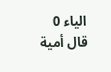الياء 0
قال أمية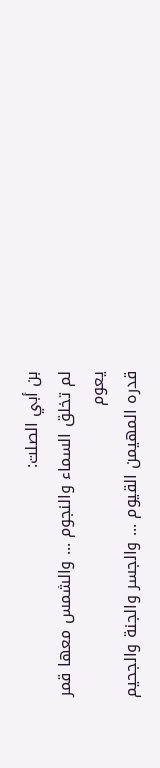بن أبي الصلت:
لم تخلق السماء والنجوم ... والشمس معها قمر يعوم
قدره المهيمن القيوم ... والجسر والجنة والجحيم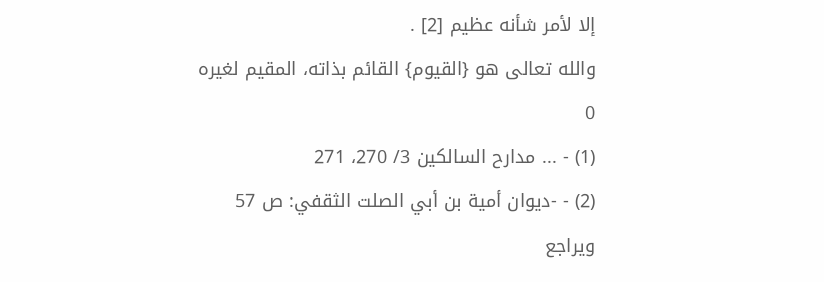إلا لأمر شأنه عظيم [2] .
والله تعالى هو {القيوم} القائم بذاته، المقيم لغيره 0
(1) - ... مدارح السالكين 3/ 270، 271
(2) - -ديوان أمية بن أبي الصلت الثقفي: ص 57 ويراجع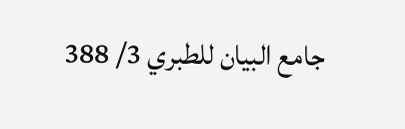جامع البيان للطبري 3/ 388